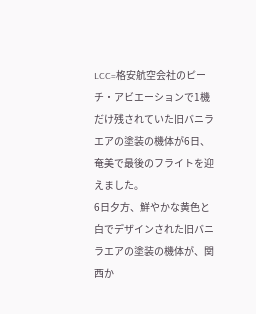LCC=格安航空会社のピーチ・アビエーションで1機だけ残されていた旧バニラエアの塗装の機体が6日、奄美で最後のフライトを迎えました。
6日夕方、鮮やかな黄色と白でデザインされた旧バニラエアの塗装の機体が、関西か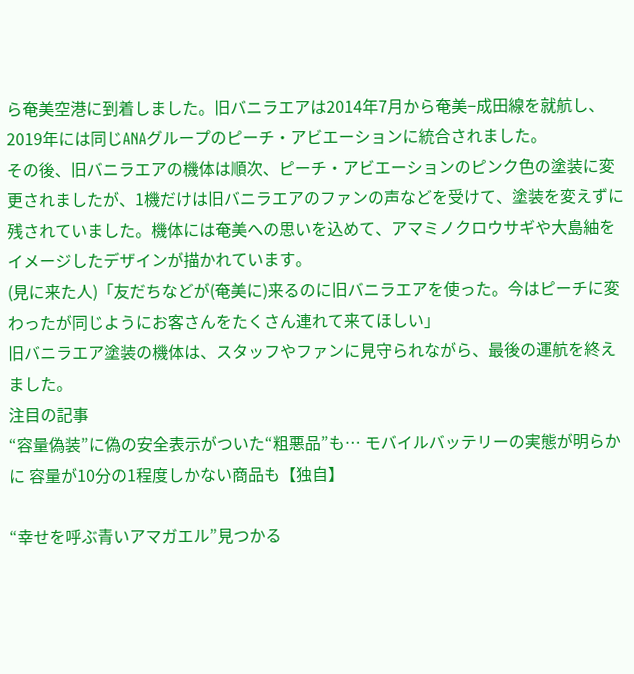ら奄美空港に到着しました。旧バニラエアは2014年7月から奄美−成田線を就航し、2019年には同じANAグループのピーチ・アビエーションに統合されました。
その後、旧バニラエアの機体は順次、ピーチ・アビエーションのピンク色の塗装に変更されましたが、1機だけは旧バニラエアのファンの声などを受けて、塗装を変えずに残されていました。機体には奄美への思いを込めて、アマミノクロウサギや大島紬をイメージしたデザインが描かれています。
(見に来た人)「友だちなどが(奄美に)来るのに旧バニラエアを使った。今はピーチに変わったが同じようにお客さんをたくさん連れて来てほしい」
旧バニラエア塗装の機体は、スタッフやファンに見守られながら、最後の運航を終えました。
注目の記事
“容量偽装”に偽の安全表示がついた“粗悪品”も… モバイルバッテリーの実態が明らかに 容量が10分の1程度しかない商品も【独自】

“幸せを呼ぶ青いアマガエル”見つかる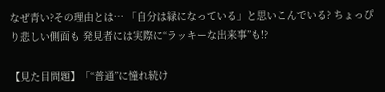なぜ青い?その理由とは… 「自分は緑になっている」と思いこんでいる? ちょっぴり悲しい側面も 発見者には実際に“ラッキーな出来事”も!?

【見た目問題】「“普通”に憧れ続け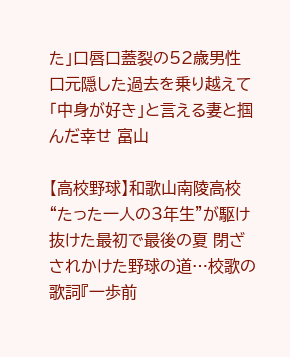た」口唇口蓋裂の52歳男性 口元隠した過去を乗り越えて 「中身が好き」と言える妻と掴んだ幸せ 富山

【高校野球】和歌山南陵高校“たった一人の3年生”が駆け抜けた最初で最後の夏 閉ざされかけた野球の道…校歌の歌詞『一歩前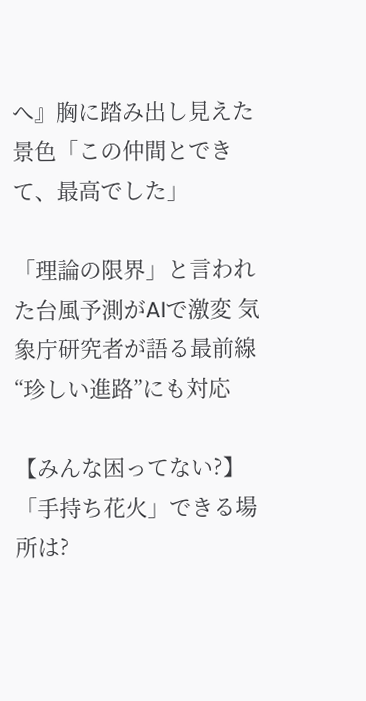へ』胸に踏み出し見えた景色「この仲間とできて、最高でした」

「理論の限界」と言われた台風予測がAIで激変 気象庁研究者が語る最前線 “珍しい進路”にも対応

【みんな困ってない?】「手持ち花火」できる場所は?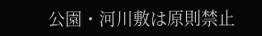公園・河川敷は原則禁止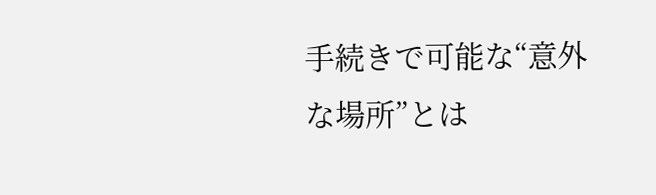手続きで可能な“意外な場所”とは